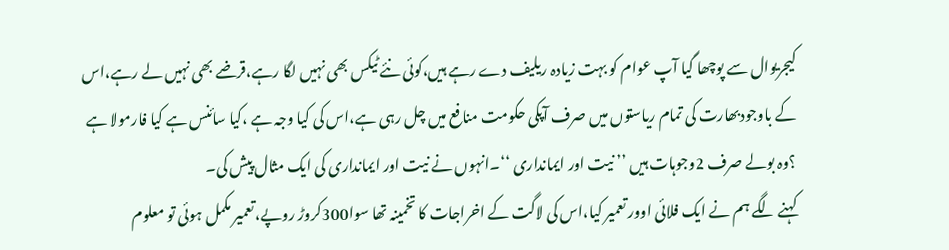کیجریوال سے پوچھا گیا آپ عوام کو بہت زیادہ ریلیف دے رہے ہیں،کوئی نئے ٹیکس بھی نہیں لگا رہے،قرضے بھی نہیں لے رہے،اس کے باوجودبھارت کی تمام ریاستوں میں صرف آپکی حکومت منافع میں چل رہی ہے،اس کی کیا وجہ ہے ،کیا سائنس ہے کیا فارمولا ہے ؟وہ بولے صرف 2وجوہات ہیں ’’ نیت اور ایمانداری ‘‘۔انہوں نے نیت اور ایمانداری کی ایک مثال پیش کی۔
کہنے لگے ہم نے ایک فلائی اوور تعمیر کیا،اس کی لاگت کے اخراجات کا تخمینہ تھا سوا300کروڑ روپے،تعمیر مکمل ہوئی تو معلوم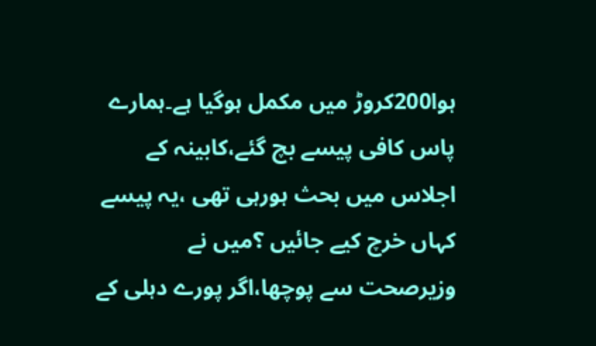ہوا200کروڑ میں مکمل ہوگیا ہے۔ہمارے پاس کافی پیسے بچ گئے،کابینہ کے اجلاس میں بحث ہورہی تھی ،یہ پیسے کہاں خرچ کیے جائیں ؟میں نے وزیرصحت سے پوچھا،اگر پورے دہلی کے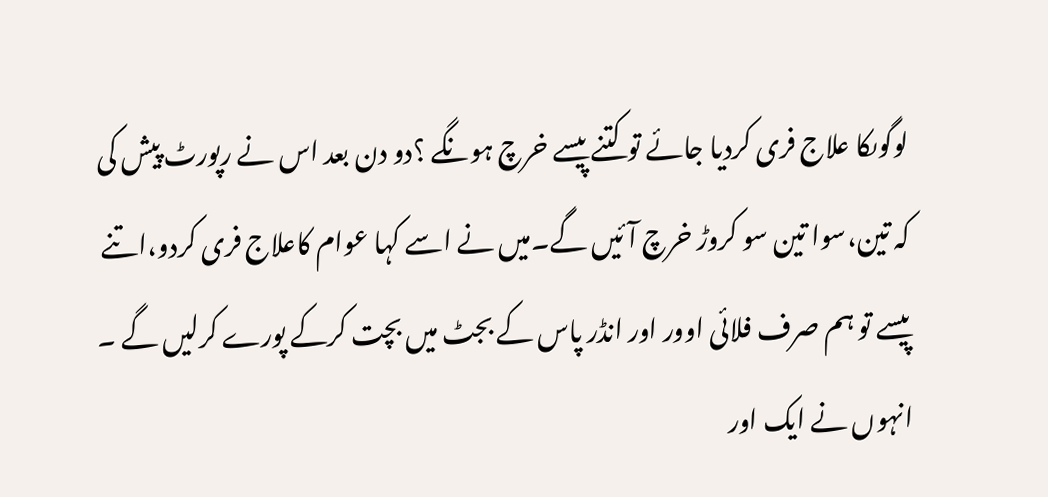لوگوںکا علاج فری کردیا جائے تو کتنے پیسے خرچ ہونگے ؟دو دن بعد اس نے رپورٹ پیش کی کہ تین،سوا تین سو کروڑ خرچ آئیں گے۔میں نے اسے کہا عوام کاعلاج فری کردو،اتنے پیسے تو ہم صرف فلائی اوور اور انڈر پاس کے بجٹ میں بچت کرکے پورے کرلیں گے ۔
انہوں نے ایک اور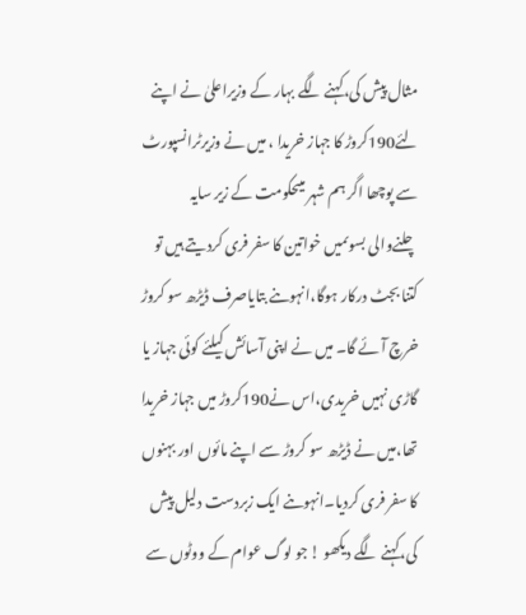مثال پیش کی،کہنے لگے بہار کے وزیراعلیٰ نے اپنے لئے190کروڑ کا جہاز خریدا ، میں نے وزیرٹرانسپورٹ سے پوچھا اگر ہم شہر میںحکومت کے زیر سایہ چلنےوالی بسوںمیں خواتین کا سفر فری کردیتے ہیں تو کتنا بجٹ درکار ہوگا،انہوںنے بتایاصرف ڈیڑھ سو کروڑ خرچ آئے گا۔ میں نے اپنی آسائش کیلئے کوئی جہاز یا گاڑی نہیں خریدی،اس نے190کروڑ میں جہاز خریدا تھا،میں نے ڈیڑھ سو کروڑ سے اپنے مائوں اور بہنوں کا سفر فری کردیا۔انہوںنے ایک زبردست دلیل پیش کی،کہنے لگے دیکھو ! جو لوگ عوام کے ووٹوں سے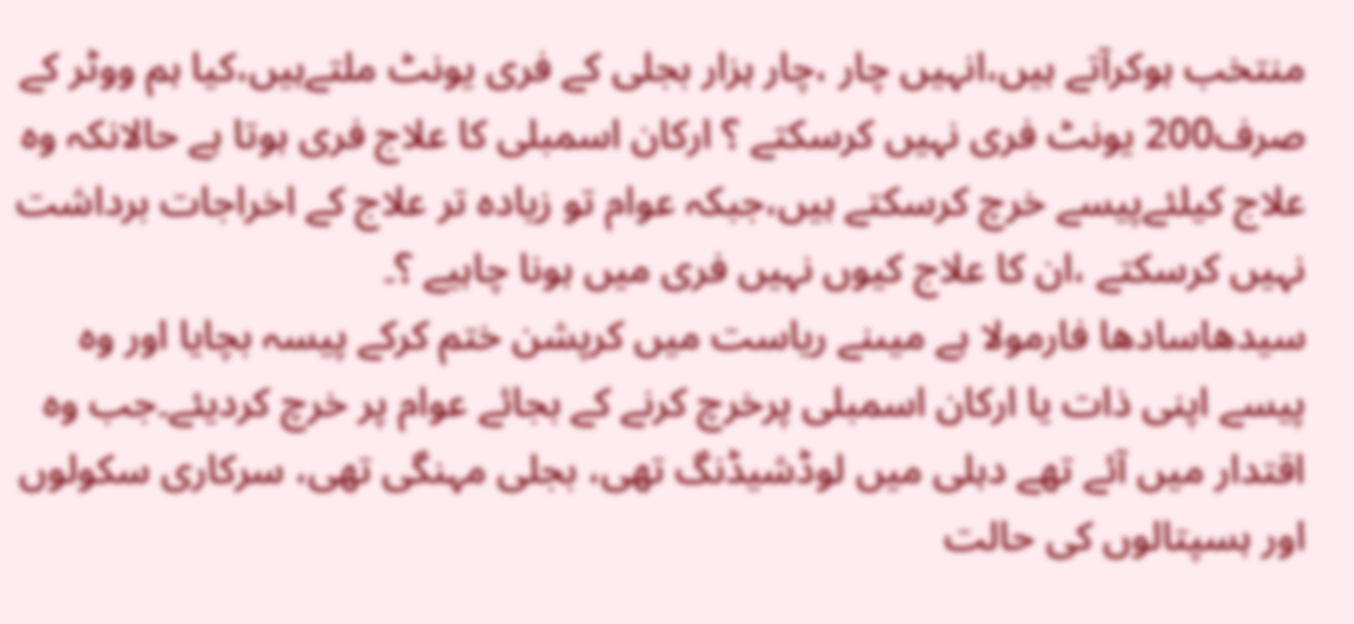منتخب ہوکرآتے ہیں،انہیں چار ،چار ہزار بجلی کے فری یونٹ ملتےہیں،کیا ہم ووٹر کے صرف200 یونٹ فری نہیں کرسکتے ؟ ارکان اسمبلی کا علاج فری ہوتا ہے حالانکہ وہ علاج کیلئےپیسے خرچ کرسکتے ہیں،جبکہ عوام تو زیادہ تر علاج کے اخراجات برداشت نہیں کرسکتے ،ان کا علاج کیوں نہیں فری میں ہونا چاہیے ؟۔
سیدھاسادھا فارمولا ہے میںنے ریاست میں کرپشن ختم کرکے پیسہ بچایا اور وہ پیسے اپنی ذات یا ارکان اسمبلی پرخرچ کرنے کے بجائے عوام پر خرچ کردیئے۔جب وہ اقتدار میں آئے تھے دہلی میں لوڈشیڈنگ تھی، بجلی مہنگی تھی، سرکاری سکولوں اور ہسپتالوں کی حالت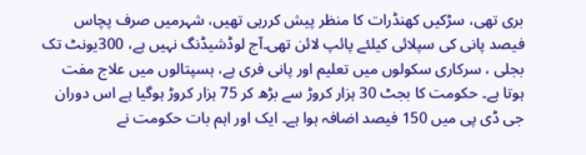بری تھی، سڑکیں کھنڈرات کا منظر پیش کررہی تھیں، شہرمیں صرف پچاس فیصد پانی کی سپلائی کیلئے پائپ لائن تھی۔آج لوڈشیڈنگ نہیں ہے، 300یونٹ تک بجلی ، سرکاری سکولوں میں تعلیم اور پانی فری ہے، ہسپتالوں میں علاج مفت ہوتا ہے۔ حکومت کا بجٹ 30 ہزار کروڑ سے بڑھ کر 75 ہزار کروڑ ہوگیا ہے اس دوران جی ڈی پی میں 150 فیصد اضافہ ہوا ہے۔ ایک اور اہم بات حکومت نے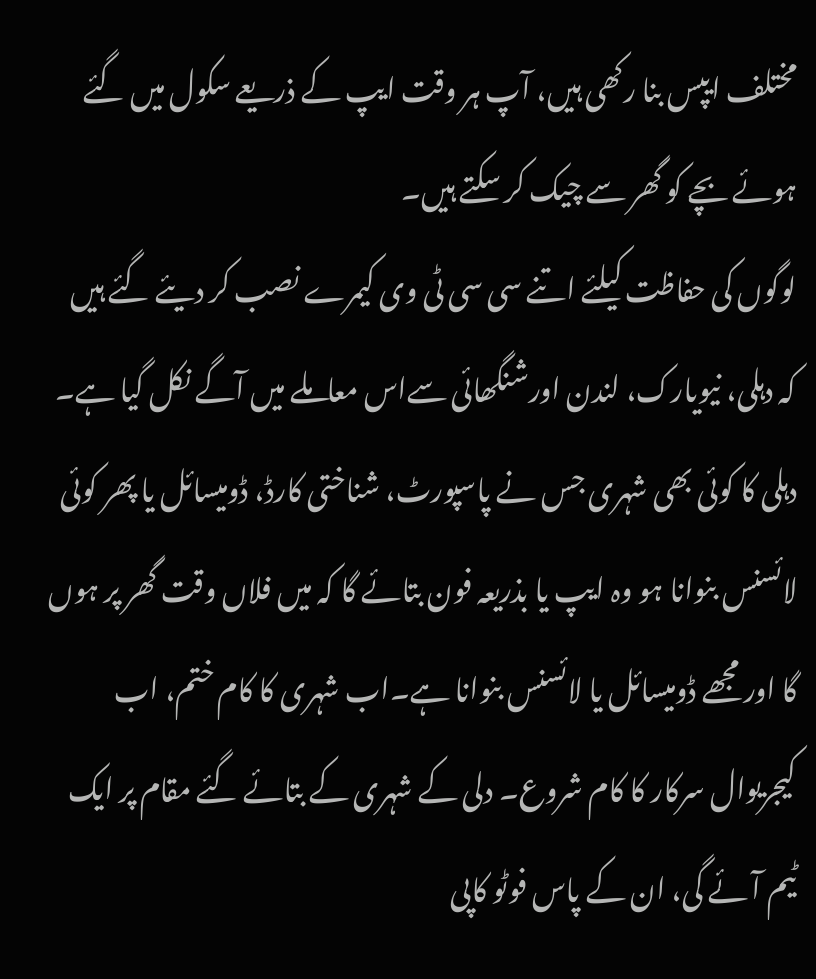مختلف ایپس بنا رکھی ہیں، آپ ہر وقت ایپ کے ذریعے سکول میں گئے ہوئے بچے کو گھر سے چیک کر سکتے ہیں۔
لوگوں کی حفاظت کیلئے اتنے سی سی ٹی وی کیمرے نصب کر دیئے گئے ہیں کہ دہلی، نیویارک، لندن اورشنگھائی سےاس معاملے میں آگے نکل گیا ہے۔ دہلی کا کوئی بھی شہری جس نے پاسپورٹ، شناختی کارڈ، ڈومیسائل یا پھر کوئی لائسنس بنوانا ہو وہ ایپ یا بذریعہ فون بتائے گا کہ میں فلاں وقت گھر پر ہوں گا اور مجھے ڈومیسائل یا لائسنس بنوانا ہے۔اب شہری کا کام ختم، اب کیجریوال سرکار کا کام شروع۔ دلی کے شہری کے بتائے گئے مقام پر ایک ٹیم آئے گی، ان کے پاس فوٹو کاپی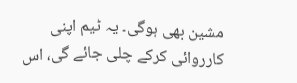مشین بھی ہوگی۔ یہ ٹیم اپنی کارروائی کرکے چلی جائے گی، اس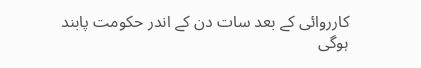کارروائی کے بعد سات دن کے اندر حکومت پابند ہوگی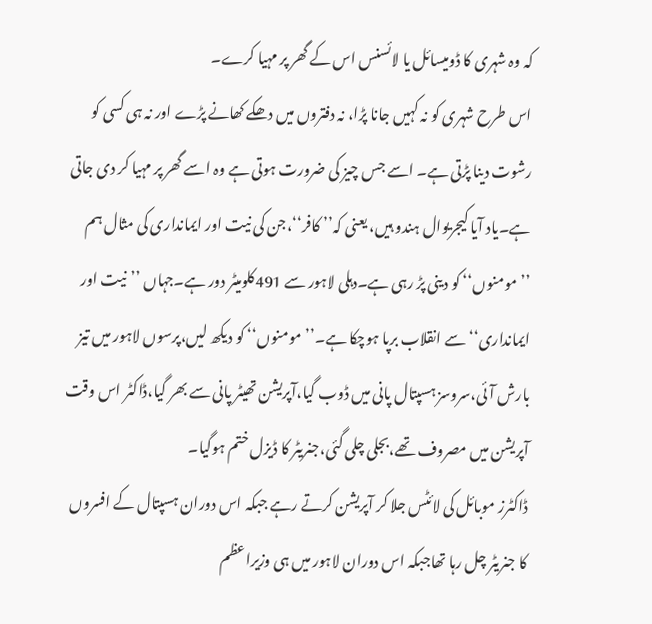کہ وہ شہری کا ڈومیسائل یا لائسنس اس کے گھر پر مہیا کرے۔
اس طرح شہری کو نہ کہیں جانا پڑا، نہ دفتروں میں دھکے کھانے پڑے اور نہ ہی کسی کو رشوت دینا پڑتی ہے۔ اسے جس چیز کی ضرورت ہوتی ہے وہ اسے گھر پر مہیا کر دی جاتی ہے۔یاد آیا کیجریوال ہندو ہیں، یعنی کہ’’ کافر‘‘،جن کی نیت اور ایمانداری کی مثال ہم ’’مومنوں‘‘ کو دینی پڑ رہی ہے۔دہلی لاہور سے 491کلومیٹر دور ہے۔جہاں ’’نیت اور ایمانداری‘‘ سے انقلاب برپا ہوچکا ہے۔’’مومنوں‘‘ کو دیکھ لیں،پرسوں لاہور میں تیز بارش آئی،سروسز ہسپتال پانی میں ڈوب گیا،آپریشن تھیٹر پانی سے بھر گیا،ڈاکٹر اس وقت آپریشن میں مصروف تھے،بجلی چلی گئی،جنریٹر کا ڈیزل ختم ہوگیا۔
ڈاکٹرز موبائل کی لائٹس جلا کر آپریشن کرتے رہے جبکہ اس دوران ہسپتال کے افسروں کا جنریٹر چل رہا تھاجبکہ اس دوران لاہور میں ہی وزیراعظم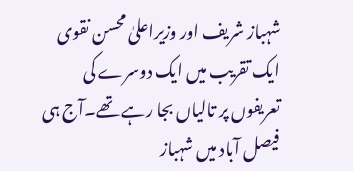شہباز شریف اور وزیراعلیٰ محسن نقوی ایک تقریب میں ایک دوسرے کی تعریفوں پر تالیاں بجا رہے تھے۔آج ہی فیصل آباد میں شہباز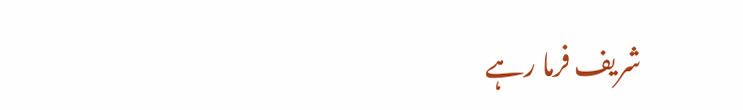شریف فرما رہے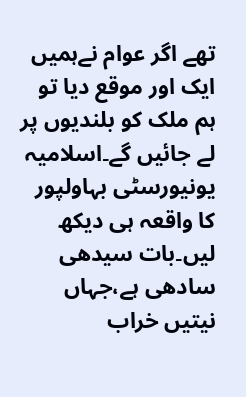تھے اگر عوام نےہمیں ایک اور موقع دیا تو ہم ملک کو بلندیوں پر لے جائیں گے۔اسلامیہ یونیورسٹی بہاولپور کا واقعہ ہی دیکھ لیں۔بات سیدھی سادھی ہے،جہاں نیتیں خراب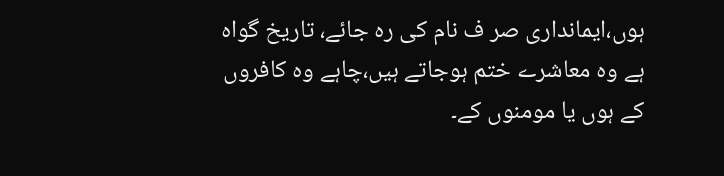ہوں،ایمانداری صر ف نام کی رہ جائے، تاریخ گواہ ہے وہ معاشرے ختم ہوجاتے ہیں،چاہے وہ کافروں کے ہوں یا مومنوں کے۔